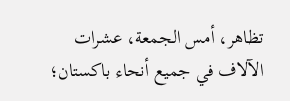تظاهر، أمس الجمعة، عشرات الآلاف في جميع أنحاء باكستان؛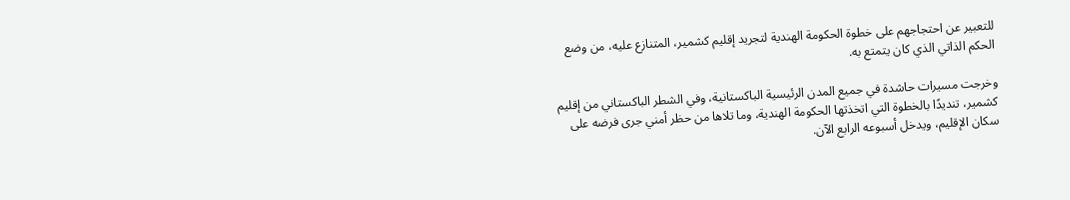للتعبير عن احتجاجهم على خطوة الحكومة الهندية لتجريد إقليم كشمير، المتنازع عليه، من وضع الحكم الذاتي الذي كان يتمتع به.

وخرجت مسيرات حاشدة في جميع المدن الرئيسية الباكستانية، وفي الشطر الباكستاني من إقليم كشمير، تنديدًا بالخطوة التي اتخذتها الحكومة الهندية، وما تلاها من حظر أمني جرى فرضه على سكان الإقليم، ويدخل أسبوعه الرابع الآن.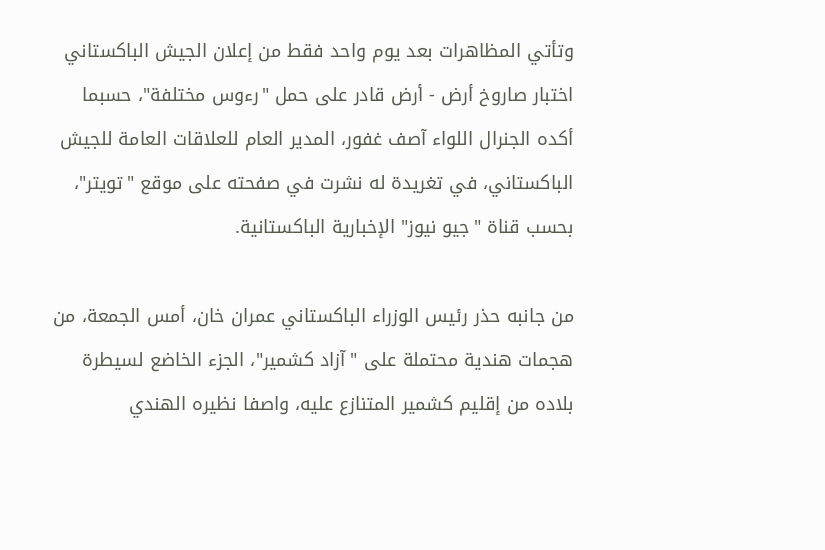وتأتي المظاهرات بعد يوم واحد فقط من إعلان الجيش الباكستاني اختبار صاروخ أرض - أرض قادر على حمل "رءوس مختلفة"، حسبما أكده الجنرال اللواء آصف غفور، المدير العام للعلاقات العامة للجيش الباكستاني، في تغريدة له نشرت في صفحته على موقع "تويتر"، بحسب قناة "جيو نيوز" الإخبارية الباكستانية.

من جانبه حذر رئيس الوزراء الباكستاني عمران خان، أمس الجمعة، من هجمات هندية محتملة على "آزاد كشمير"، الجزء الخاضع لسيطرة بلاده من إقليم كشمير المتنازع عليه، واصفا نظيره الهندي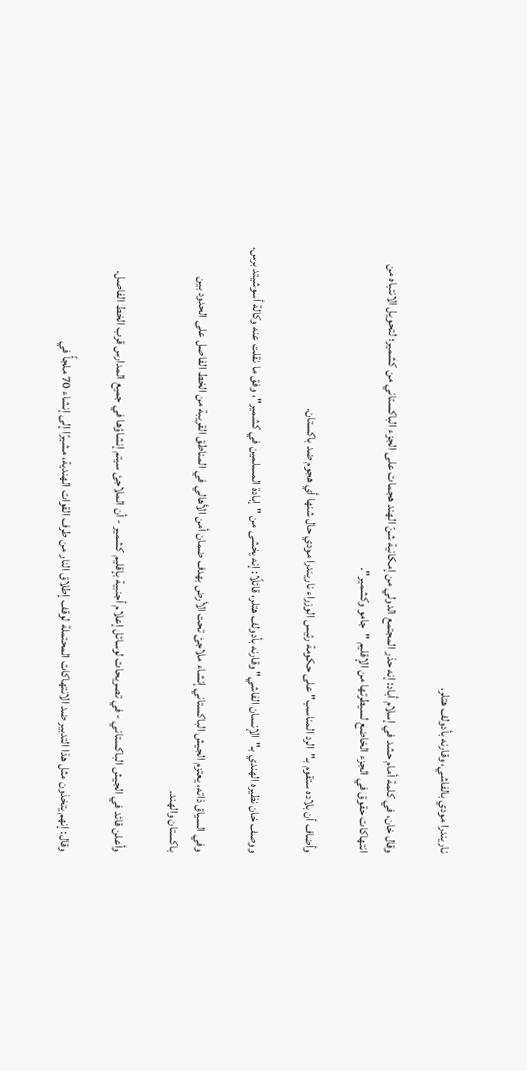ناريندرا مودي بالفاشي، وقارنه بأدولف هتلر.

وقال خان، في كلمة أمام حشد في إسلام أباد: إنه حذر المجتمع الدولي من إمكانية شنّ الهند هجمات على الجزء الباكستاني من كشمير؛ لتحويل الانتباه من انتهاكات حقوق في الجزء الخاضع لسيطرتها من الإقليم "جامو وكشمير".

وأضاف أن بلاده ستقوم بـ"الرد المناسب" على حكومة رئيس الوزراء ناريندرا مودي حال شنها أي هجوم ضد باكستان.

ووصف خان نظيره الهندي بـ"الإنسان الفاشي" وقارنه بأدولف هتلر، قائلًا: إنه يخشى من "إبادة المسلمين في كشمير"، وفق ما نقلت عنه وكالة أسوشيتد برس.

وفي السياق ذاته، يعتزم الجيش الباكستاني إنشاء ملاجئ تحت الأرض بهدف ضمان أمن الأهالي في المناطق القريبة من الخط الفاصل على الحدود بين باكستان والهند.

وأعلن قائد في الجيش الباكستاني - في تصريحات لوسائل إعلام أجنبية بإقليم كشمير - أن الملاجئ سيتم إنشاؤها في جميع المدارس قرب الخط الفاصل.

وقال: إنهم يتخذون مثل هذا التدبير ضد الانتهاكات المحتملة لوقف إطلاق النار من طرف القوات الهندية، مشيرًا إلى إنشاء 70 ملجأً في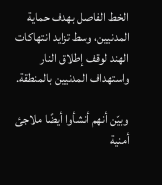الخط الفاصل بهدف حماية المدنيين، وسط تزايد انتهاكات الهند لوقف إطلاق النار واستهداف المدنيين بالمنطقة.

وبيّن أنهم أنشأوا أيضًا ملاجئ أمنية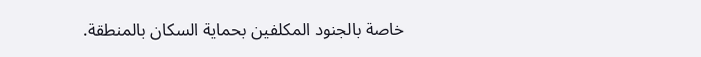خاصة بالجنود المكلفين بحماية السكان بالمنطقة.